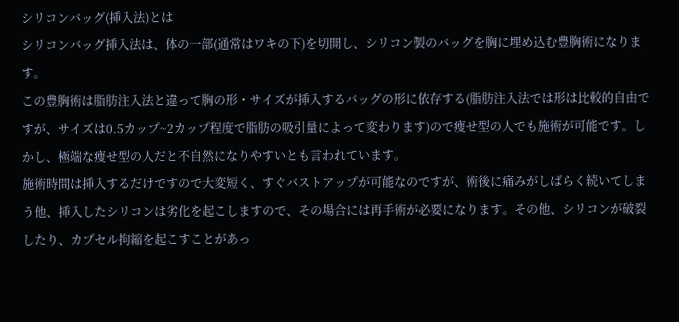シリコンバッグ(挿入法)とは
シリコンバッグ挿入法は、体の一部(通常はワキの下)を切開し、シリコン製のバッグを胸に埋め込む豊胸術になります。
この豊胸術は脂肪注入法と違って胸の形・サイズが挿入するバッグの形に依存する(脂肪注入法では形は比較的自由ですが、サイズは0.5カップ~2カップ程度で脂肪の吸引量によって変わります)ので痩せ型の人でも施術が可能です。しかし、極端な痩せ型の人だと不自然になりやすいとも言われています。
施術時間は挿入するだけですので大変短く、すぐバストアップが可能なのですが、術後に痛みがしばらく続いてしまう他、挿入したシリコンは劣化を起こしますので、その場合には再手術が必要になります。その他、シリコンが破裂したり、カプセル拘縮を起こすことがあっ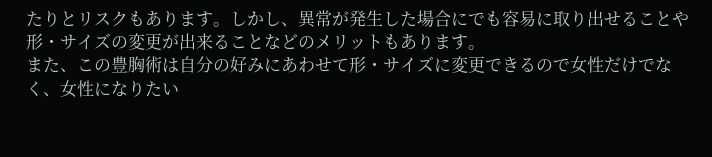たりとリスクもあります。しかし、異常が発生した場合にでも容易に取り出せることや形・サイズの変更が出来ることなどのメリットもあります。
また、この豊胸術は自分の好みにあわせて形・サイズに変更できるので女性だけでなく、女性になりたい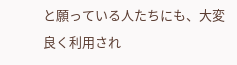と願っている人たちにも、大変良く利用され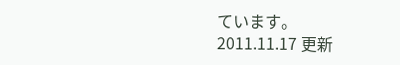ています。
2011.11.17 更新